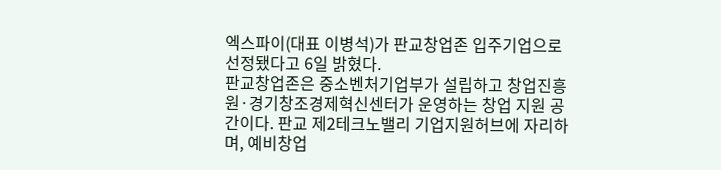엑스파이(대표 이병석)가 판교창업존 입주기업으로 선정됐다고 6일 밝혔다.
판교창업존은 중소벤처기업부가 설립하고 창업진흥원·경기창조경제혁신센터가 운영하는 창업 지원 공간이다. 판교 제2테크노밸리 기업지원허브에 자리하며, 예비창업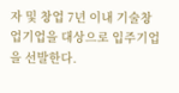자 및 창업 7년 이내 기술창업기업을 대상으로 입주기업을 선발한다.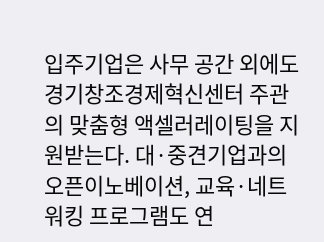입주기업은 사무 공간 외에도 경기창조경제혁신센터 주관의 맞춤형 액셀러레이팅을 지원받는다. 대·중견기업과의 오픈이노베이션, 교육·네트워킹 프로그램도 연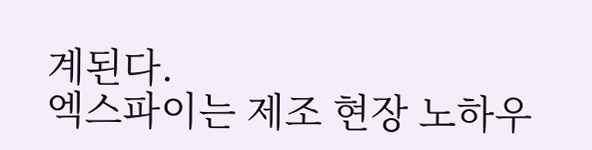계된다.
엑스파이는 제조 현장 노하우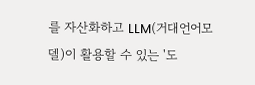를 자산화하고 LLM(거대언어모델)이 활용할 수 있는 '도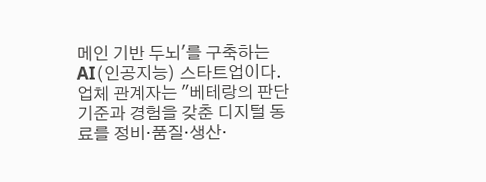메인 기반 두뇌'를 구축하는 AI(인공지능) 스타트업이다.
업체 관계자는 "베테랑의 판단 기준과 경험을 갖춘 디지털 동료를 정비·품질·생산·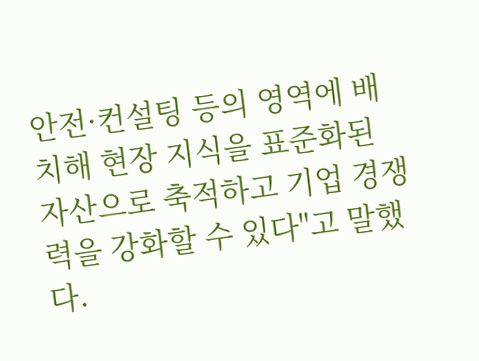안전·컨설팅 등의 영역에 배치해 현장 지식을 표준화된 자산으로 축적하고 기업 경쟁력을 강화할 수 있다"고 말했다.